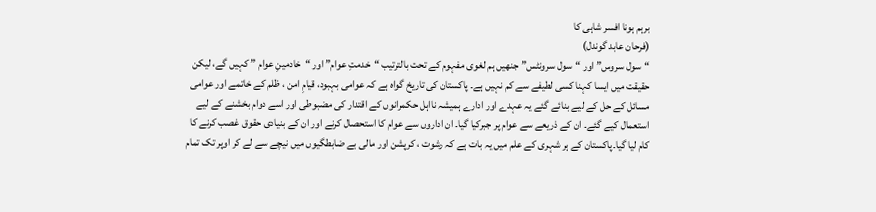برہم ہونا افسر شاہی کا
(فرحان عابد گوندل)
“سول سروس” اور “سول سرونٹس” جنھیں ہم لغوی مفہوم کے تحت بالترتیب “خدمتِ عوام” اور “خادمینِ عوام ” کہیں گے، لیکن حقیقت میں ایسا کہنا کسی لطیفے سے کم نہیں ہے۔ پاکستان کی تاریخ گواہ ہے کہ عوامی بہبود، قیامِ امن ، ظلم کے خاتمے اور عوامی مسائل کے حل کے لیے بنائے گئے یہ عہدے اور ادارے ہمیشہ نااہل حکمرانوں کے اقتدار کی مضبوطی اور اسے دوام بخشنے کے لیے استعمال کیے گئے۔ ان کے ذریعے سے عوام پر جبرکیا گیا۔ ان اداروں سے عوام کا استحصال کرنے اور ان کے بنیادی حقوق غصب کرنے کا کام لیا گیا۔پاکستان کے ہر شہری کے علم میں یہ بات ہے کہ رشوت ، کرپشن اور مالی بے ضابطگیوں میں نیچے سے لے کر اوپر تک تمام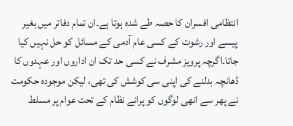انتظامی افسران کا حصہ طے شدہ ہوتا ہے۔ان تمام دفاتر میں بغیر پیسے اور رشوت کے کسی عام آدمی کے مسائل کو حل نہیں کیا جاتا۔اگرچہ پرویز مشرف نے کسی حد تک ان اداروں اور عہدوں کا ڈھانچہ بدلنے کی اپنی سی کوشش کی تھی، لیکن موجودہ حکومت نے پھر سے انھی لوگوں کو پرانے نظام کے تحت عوام پر مسلط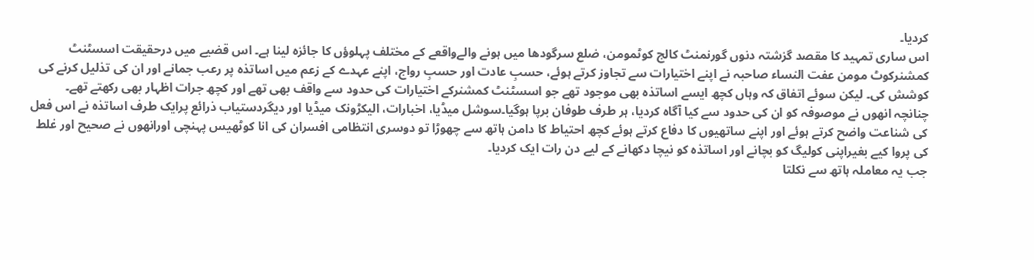کردیا۔
اس ساری تمہید کا مقصد گزشتہ دنوں گورنمنٹ کالج کوٹمومن، ضلع سرگودھا میں ہونے والےواقعے کے مختلف پہلوؤں کا جائزہ لینا ہے۔ اس قضیے میں درحقیقت اسسٹنٹ کمشنرکوٹ مومن عفت النساء صاحبہ نے اپنے اختیارات سے تجاوز کرتے ہوئے، حسبِ عادت اور حسبِ رواج، اپنے عہدے کے زعم میں اساتذہ پر رعب جمانے اور ان کی تذلیل کرنے کی کوشش کی۔ لیکن سوئے اتفاق کہ وہاں کچھ ایسے اساتذہ بھی موجود تھے جو اسسٹنٹ کمشنرکے اختیارات کی حدود سے واقف بھی تھے اور کچھ جرات اظہار بھی رکھتے تھے۔ چنانچہ انھوں نے موصوفہ کو ان کی حدود سے کیا آگاہ کردیا، ہر طرف طوفان برپا ہوگیا۔سوشل میڈیا، اخبارات، الیکڑونک میڈیا اور دیگردستیاب ذرائع پرایک طرف اساتذہ نے اس فعل کی شناعت واضح کرتے ہوئے اور اپنے ساتھیوں کا دفاع کرتے ہوئے کچھ احتیاط کا دامن ہاتھ سے چھوڑا تو دوسری انتظامی افسران کی انا کوٹھیس پہنچی اورانھوں نے صحیح اور غلط کی پروا کیے بغیراپنی کولیگ کو بچانے اور اساتذہ کو نیچا دکھانے کے لیے دن رات ایک کردیا۔
جب یہ معاملہ ہاتھ سے نکلتا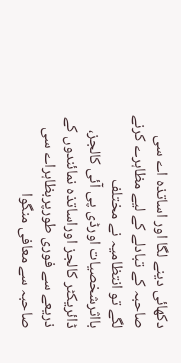دکھائی دینے لگا اور اساتذہ اے سی صاحبہ کے تبادلے کے لیے مظاہرے کرنے لگے تو انتظامیہ نے مختلف بااثرشخصیات اورڈی پی آئی کالجز، ڈائریکٹر کالجز اوراساتذہ نمائندوں کے ذریعے سے فوری طورپربظاہراے سی صاحبہ سے معافی منگوا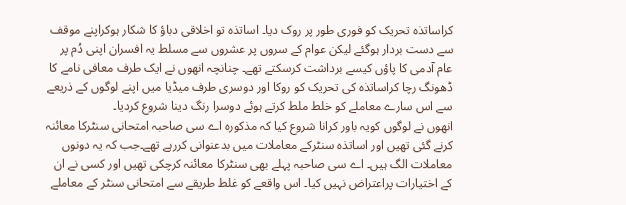کراساتذہ تحریک کو فوری طور پر روک دیا۔ اساتذہ تو اخلاقی دباؤ کا شکار ہوکراپنے موقف سے دست بردار ہوگئے لیکن عوام کے سروں پر عشروں سے مسلط یہ افسران اپنی دُم پر عام آدمی کا پاؤں کیسے برداشت کرسکتے تھے۔ چنانچہ انھوں نے ایک طرف معافی نامے کا ڈھونگ رچا کراساتذہ کی تحریک کو روکا اور دوسری طرف میڈیا میں اپنے لوگوں کے ذریعے سے اس سارے معاملے کو خلط ملط کرتے ہوئے دوسرا رنگ دینا شروع کردیا۔
انھوں نے لوگوں کویہ باور کرانا شروع کیا کہ مذکورہ اے سی صاحبہ امتحانی سنٹرکا معائنہ کرنے گئی تھیں اور اساتذہ سنٹرکے معاملات میں بدعنوانی کررہے تھے۔جب کہ یہ دونوں معاملات الگ ہیں۔ اے سی صاحبہ پہلے بھی سنٹرکا معائنہ کرچکی تھیں اور کسی نے ان کے اختیارات پراعتراض نہیں کیا۔ اس واقعے کو غلط طریقے سے امتحانی سنٹر کے معاملے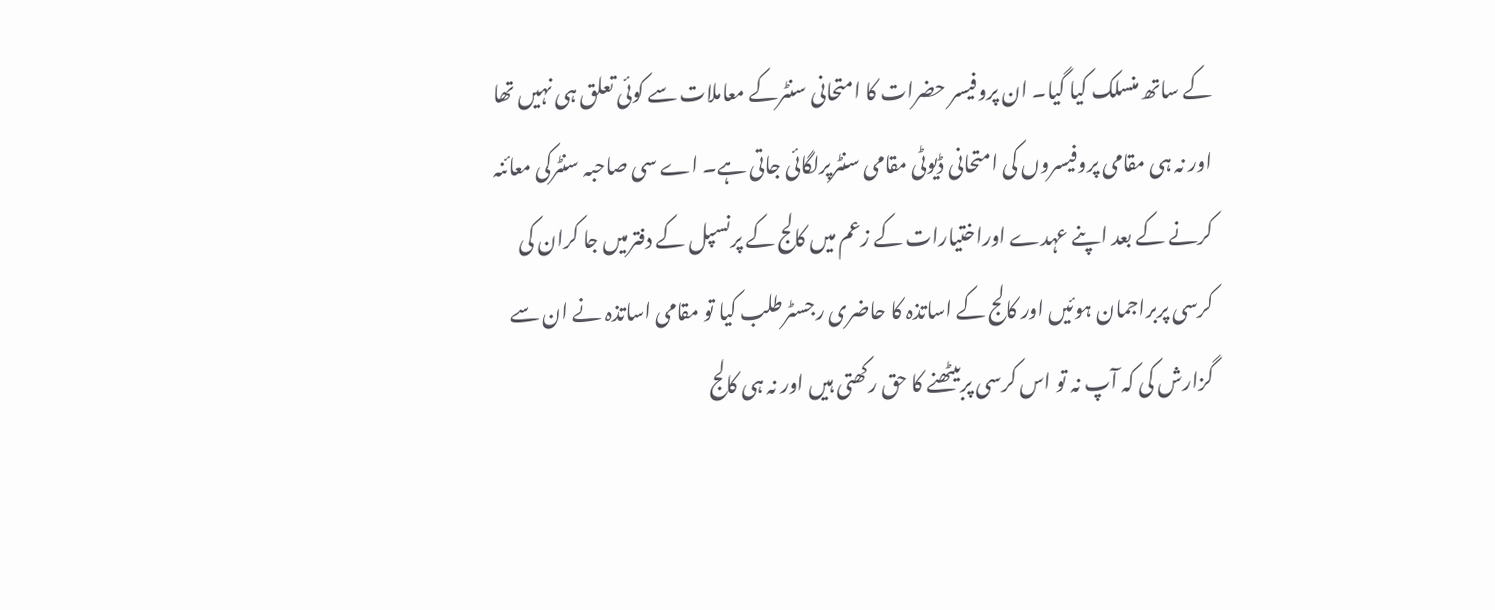کے ساتھ منسلک کیا گیا۔ ان پروفیسر حضرات کا امتحانی سنٹرکے معاملات سے کوئی تعلق ہی نہیں تھا اور نہ ہی مقامی پروفیسروں کی امتحانی ڈیوٹی مقامی سنٹرپرلگائی جاتی ہے۔ اے سی صاحبہ سنٹرکی معائنہ کرنے کے بعد اپنے عہدے اوراختیارات کے زعم میں کالج کے پرنسپل کے دفترمیں جا کران کی کرسی پربراجمان ہوئیں اور کالج کے اساتذہ کا حاضری رجسٹرطلب کیا تو مقامی اساتذہ نے ان سے گزارش کی کہ آپ نہ تو اس کرسی پربیٹھنے کا حق رکھتی ہیں اور نہ ہی کالج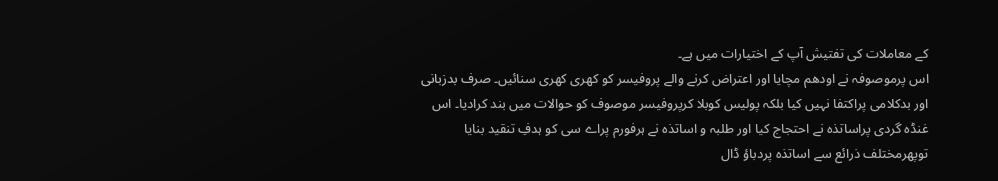کے معاملات کی تفتیش آپ کے اختیارات میں ہے۔
اس پرموصوفہ نے اودھم مچایا اور اعتراض کرنے والے پروفیسر کو کھری کھری سنائیں۔ صرف بدزبانی اور بدکلامی پراکتفا نہیں کیا بلکہ پولیس کوبلا کرپروفیسر موصوف کو حوالات میں بند کرادیا۔ اس غنڈہ گردی پراساتذہ نے احتجاج کیا اور طلبہ و اساتذہ نے ہرفورم پراے سی کو ہدفِ تنقید بنایا توپھرمختلف ذرائع سے اساتذہ پردباؤ ڈال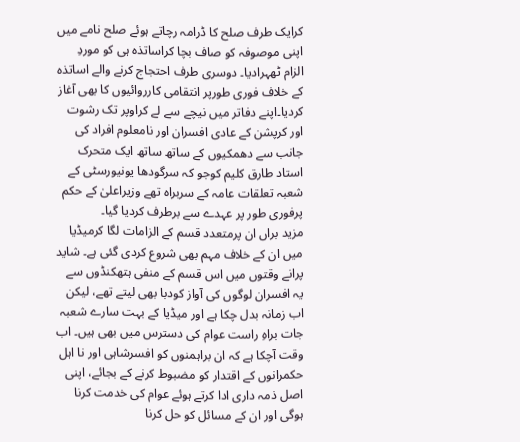کرایک طرف صلح کا ڈرامہ رچاتے ہوئے صلح نامے میں اپنی موصوفہ کو صاف بچا کراساتذہ ہی کو موردِ الزام ٹھہرادیا۔ دوسری طرف احتجاج کرنے والے اساتذہ کے خلاف فوری طورپر انتقامی کارروائیوں کا بھی آغاز کردیا۔اپنے دفاتر میں نیچے سے لے کراوپر تک رشوت اور کرپشن کے عادی افسران اور نامعلوم افراد کی جانب سے دھمکیوں کے ساتھ ساتھ ایک متحرک استاد طارق کلیم کوجو کہ سرگودھا یونیورسٹی کے شعبہ تعلقات عامہ کے سربراہ تھے وزیراعلیٰ کے حکم پرفوری طور پر عہدے سے برطرف کردیا گیا۔
مزید براں ان پرمتعدد قسم کے الزامات لگا کرمیڈیا میں ان کے خلاف مہم بھی شروع کردی گئی ہے۔ شاید پرانے وقتوں میں اس قسم کے منفی ہتھکنڈوں سے یہ افسران لوگوں کی آواز کودبا بھی لیتے تھے، لیکن اب زمانہ بدل چکا ہے اور میڈیا کے بہت سارے شعبہ جات براہِ راست عوام کی دسترس میں بھی ہیں۔ اب وقت آچکا ہے کہ ان براہمنوں کو افسرشاہی اور نا اہل حکمرانوں کے اقتدار کو مضبوط کرنے کے بجائے، اپنی اصل ذمہ داری ادا کرتے ہوئے عوام کی خدمت کرنا ہوگی اور ان کے مسائل کو حل کرنا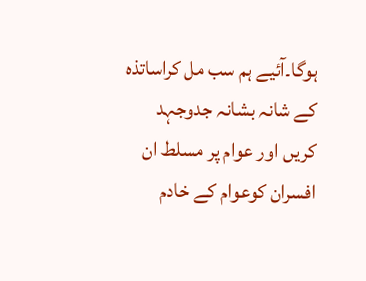ہوگا۔آئیے ہم سب مل کراساتذہ کے شانہ بشانہ جدوجہد کریں اور عوام پر مسلط ان افسران کوعوام کے خادم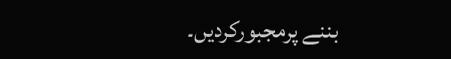بننے پرمجبورکردیں۔